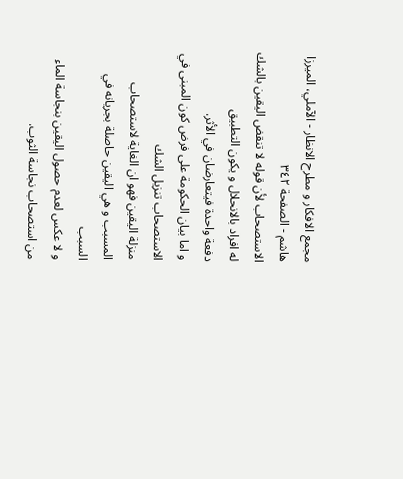مجمع الافكار و مطرح الانظار - الآملي، الميرزا هاشم - الصفحة ٣٤٢
الاستصحاب لأن قوله لا تنقض اليقين بالشك له افراد بالانحلال و يكون التطبيق
دفعة واحدة فيتعارضان في الأثر.
و اما بيان الحكومة على فرض كون المبنى في الاستصحاب تنزيل الشك
منزلة اليقين فهو ان الغاية لاستصحاب المسبب و هي اليقين حاصلة بجريانه في السبب
و لا عكس لعدم حصول اليقين بنجاسة الماء من استصحاب نجاسة الثوب.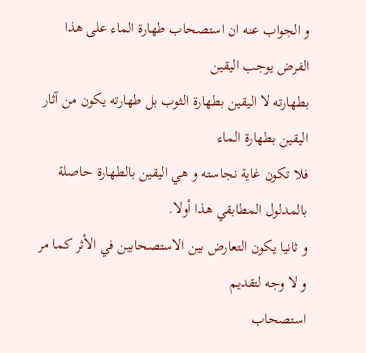و الجواب عنه ان استصحاب طهارة الماء على هذا الفرض يوجب اليقين
بطهارته لا اليقين بطهارة الثوب بل طهارته يكون من آثار اليقين بطهارة الماء
فلا تكون غاية نجاسته و هي اليقين بالطهارة حاصلة بالمدلول المطابقي هذا أولا.
و ثانيا يكون التعارض بين الاستصحابين في الأثر كما مر و لا وجه لتقديم
استصحاب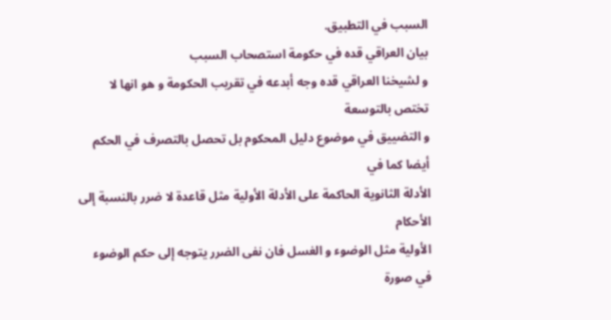السبب في التطبيق.
بيان العراقي قده في حكومة استصحاب السبب
و لشيخنا العراقي قده وجه أبدعه في تقريب الحكومة و هو انها لا تختص بالتوسعة
و التضييق في موضوع دليل المحكوم بل تحصل بالتصرف في الحكم أيضا كما في
الأدلة الثانوية الحاكمة على الأدلة الأولية مثل قاعدة لا ضرر بالنسبة إلى الأحكام
الأولية مثل الوضوء و الغسل فان نفى الضرر يتوجه إلى حكم الوضوء في صورة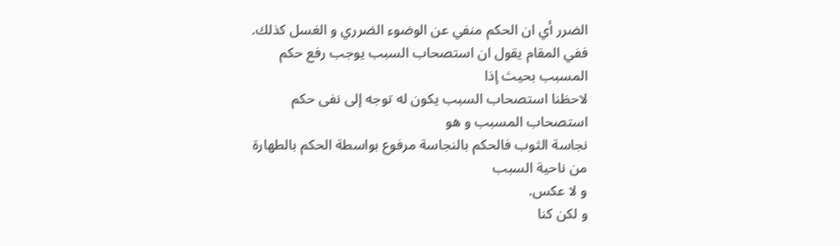الضرر أي ان الحكم منفي عن الوضوء الضرري و الغسل كذلك.
ففي المقام يقول ان استصحاب السبب يوجب رفع حكم المسبب بحيث إذا
لاحظنا استصحاب السبب يكون له توجه إلى نفى حكم استصحاب المسبب و هو
نجاسة الثوب فالحكم بالنجاسة مرفوع بواسطة الحكم بالطهارة من ناحية السبب
و لا عكس.
و لكن كنا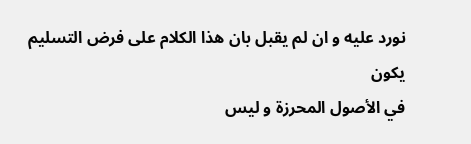نورد عليه و ان لم يقبل بان هذا الكلام على فرض التسليم يكون
في الأصول المحرزة و ليس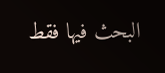البحث فيها فقط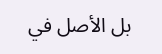بل الأصل في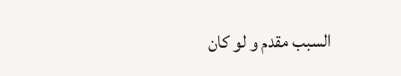السبب مقدم و لو كان